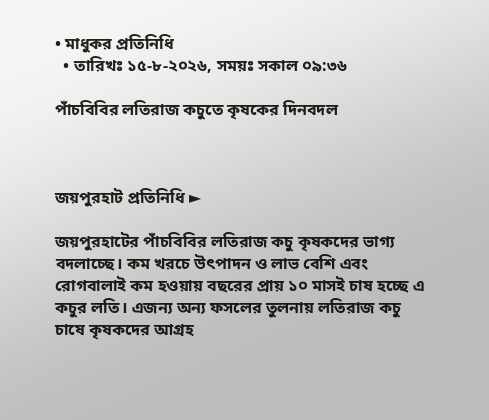• মাধুকর প্রতিনিধি
  • তারিখঃ ১৫-৮-২০২৬, সময়ঃ সকাল ০৯:৩৬

পাঁচবিবির লতিরাজ কচুতে কৃষকের দিনবদল



জয়পুরহাট প্রতিনিধি ►

জয়পুরহাটের পাঁচবিবির লতিরাজ কচু কৃষকদের ভাগ্য বদলাচ্ছে। কম খরচে উৎপাদন ও লাভ বেশি এবং রোগবালাই কম হওয়ায় বছরের প্রায় ১০ মাসই চাষ হচ্ছে এ কচুর লতি। এজন্য অন্য ফসলের তুলনায় লতিরাজ কচু চাষে কৃষকদের আগ্রহ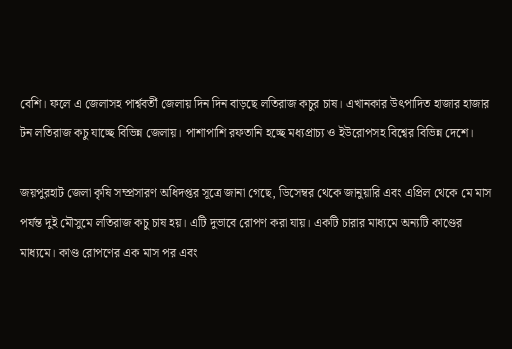বেশি। ফলে এ জেলাসহ পার্শ্ববর্তী জেলায় দিন দিন বাড়ছে লতিরাজ কচুর চাষ। এখানকার উৎপাদিত হাজার হাজার টন লতিরাজ কচু যাচ্ছে বিভিন্ন জেলায়। পাশাপাশি রফতানি হচ্ছে মধ্যপ্রাচ্য ও ইউরোপসহ বিশ্বের বিভিন্ন দেশে।

জয়পুরহাট জেলা কৃষি সম্প্রসারণ অধিদপ্তর সূত্রে জানা গেছে, ডিসেম্বর থেকে জানুয়ারি এবং এপ্রিল থেকে মে মাস পর্যন্ত দুই মৌসুমে লতিরাজ কচু চাষ হয়। এটি দুভাবে রোপণ করা যায়। একটি চারার মাধ্যমে অন্যটি কাণ্ডের মাধ্যমে। কাণ্ড রোপণের এক মাস পর এবং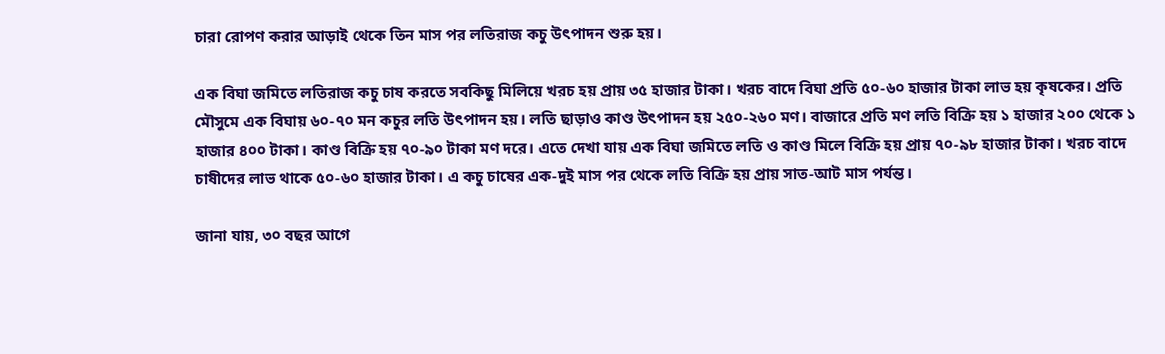চারা রোপণ করার আড়াই থেকে তিন মাস পর লতিরাজ কচু উৎপাদন শুরু হয়।

এক বিঘা জমিতে লতিরাজ কচু চাষ করতে সবকিছু মিলিয়ে খরচ হয় প্রায় ৩৫ হাজার টাকা। খরচ বাদে বিঘা প্রতি ৫০-৬০ হাজার টাকা লাভ হয় কৃষকের। প্রতি মৌসুমে এক বিঘায় ৬০-৭০ মন কচুর লতি উৎপাদন হয়। লতি ছাড়াও কাণ্ড উৎপাদন হয় ২৫০-২৬০ মণ। বাজারে প্রতি মণ লতি বিক্রি হয় ১ হাজার ২০০ থেকে ১ হাজার ৪০০ টাকা। কাণ্ড বিক্রি হয় ৭০-৯০ টাকা মণ দরে। এতে দেখা যায় এক বিঘা জমিতে লতি ও কাণ্ড মিলে বিক্রি হয় প্রায় ৭০-৯৮ হাজার টাকা। খরচ বাদে চাষীদের লাভ থাকে ৫০-৬০ হাজার টাকা। এ কচু চাষের এক-দুই মাস পর থেকে লতি বিক্রি হয় প্রায় সাত-আট মাস পর্যন্ত।

জানা যায়, ৩০ বছর আগে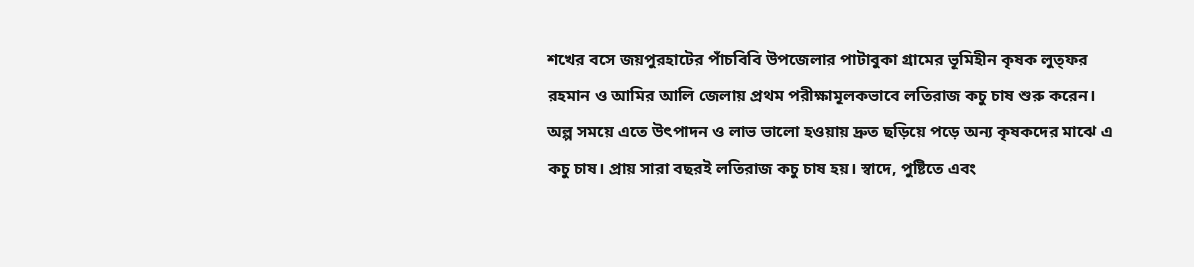শখের বসে জয়পুরহাটের পাঁচবিবি উপজেলার পাটাবুকা গ্রামের ভূমিহীন কৃষক লুত্ফর রহমান ও আমির আলি জেলায় প্রথম পরীক্ষামূলকভাবে লতিরাজ কচু চাষ শুরু করেন। অল্প সময়ে এতে উৎপাদন ও লাভ ভালো হওয়ায় দ্রুত ছড়িয়ে পড়ে অন্য কৃষকদের মাঝে এ কচু চাষ। প্রায় সারা বছরই লতিরাজ কচু চাষ হয়। স্বাদে, পুষ্টিতে এবং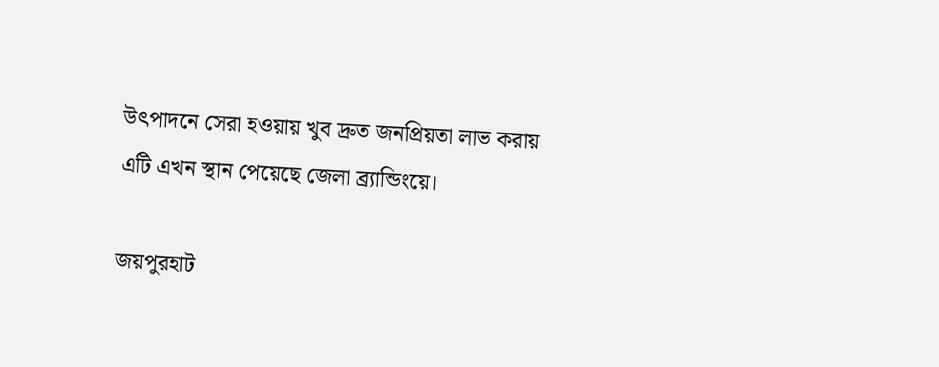উৎপাদনে সেরা হওয়ায় খুব দ্রুত জনপ্রিয়তা লাভ করায় এটি এখন স্থান পেয়েছে জেলা ব্র্যান্ডিংয়ে।

জয়পুরহাট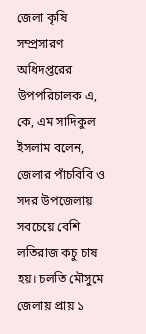জেলা কৃষি সম্প্রসারণ অধিদপ্তরের উপপরিচালক এ, কে, এম সাদিকুল ইসলাম বলেন, জেলার পাঁচবিবি ও সদর উপজেলায় সবচেয়ে বেশি লতিরাজ কচু চাষ হয়। চলতি মৌসুমে জেলায় প্রায় ১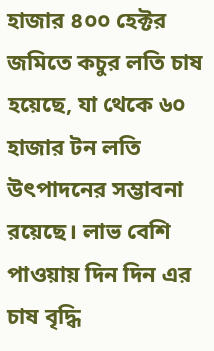হাজার ৪০০ হেক্টর জমিতে কচুর লতি চাষ হয়েছে, যা থেকে ৬০ হাজার টন লতি উৎপাদনের সম্ভাবনা রয়েছে। লাভ বেশি পাওয়ায় দিন দিন এর চাষ বৃদ্ধি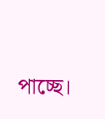পাচ্ছে।